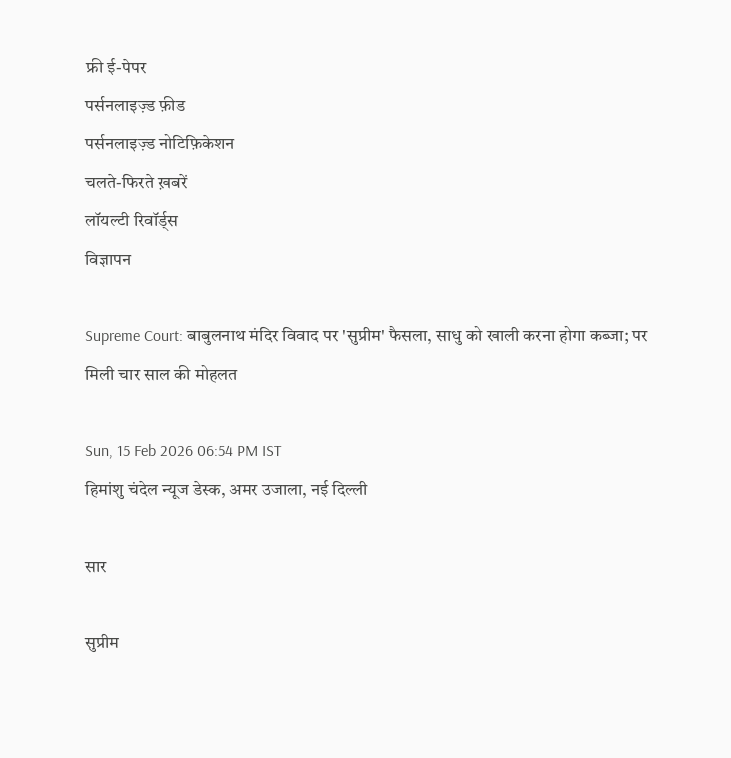फ्री ई-पेपर
पर्सनलाइज़्ड फ़ीड
पर्सनलाइज़्ड नोटिफ़िकेशन
चलते-फिरते ख़बरें
लॉयल्टी रिवॉर्ड्स
विज्ञापन

Supreme Court: बाबुलनाथ मंदिर विवाद पर 'सुप्रीम' फैसला, साधु को खाली करना होगा कब्जा; पर मिली चार साल की मोहलत

Sun, 15 Feb 2026 06:54 PM IST
हिमांशु चंदेल न्यूज डेस्क, अमर उजाला, नई दिल्ली

सार

सुप्रीम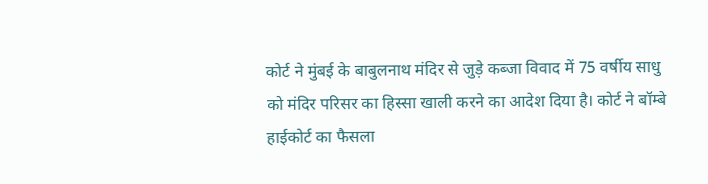कोर्ट ने मुंबई के बाबुलनाथ मंदिर से जुड़े कब्जा विवाद में 75 वर्षीय साधु को मंदिर परिसर का हिस्सा खाली करने का आदेश दिया है। कोर्ट ने बॉम्बे हाईकोर्ट का फैसला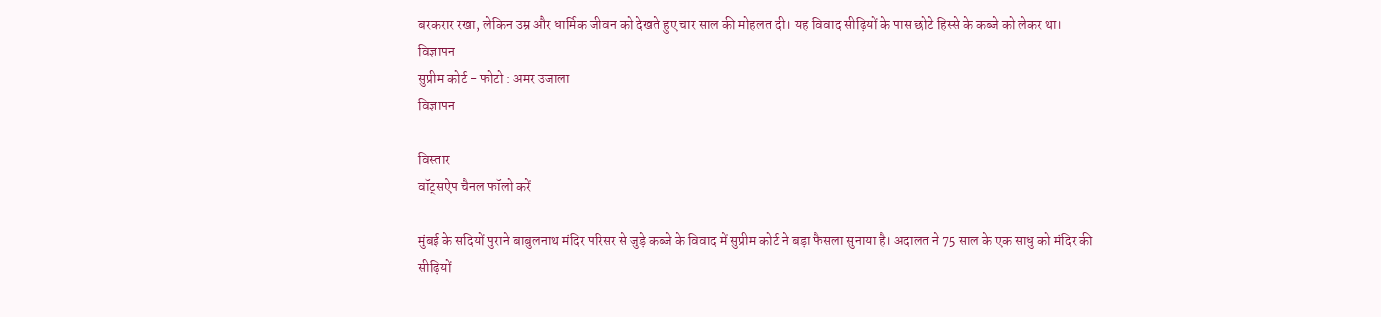बरकरार रखा, लेकिन उम्र और धार्मिक जीवन को देखते हुए चार साल की मोहलत दी। यह विवाद सीढ़ियों के पास छोटे हिस्से के कब्जे को लेकर था।
विज्ञापन
सुप्रीम कोर्ट - फोटो : अमर उजाला
विज्ञापन

विस्तार
वॉट्सऐप चैनल फॉलो करें

मुंबई के सदियों पुराने बाबुलनाथ मंदिर परिसर से जुड़े कब्जे के विवाद में सुप्रीम कोर्ट ने बड़ा फैसला सुनाया है। अदालत ने 75 साल के एक साधु को मंदिर की सीढ़ियों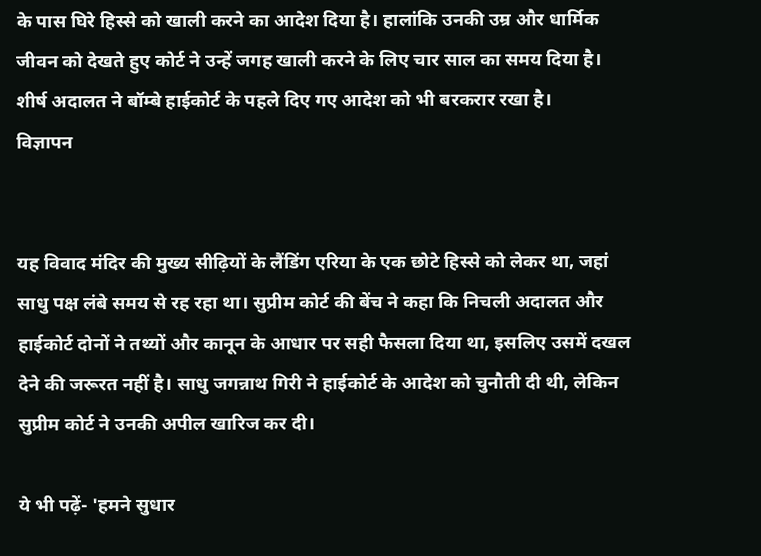के पास घिरे हिस्से को खाली करने का आदेश दिया है। हालांकि उनकी उम्र और धार्मिक जीवन को देखते हुए कोर्ट ने उन्हें जगह खाली करने के लिए चार साल का समय दिया है। शीर्ष अदालत ने बॉम्बे हाईकोर्ट के पहले दिए गए आदेश को भी बरकरार रखा है।
विज्ञापन


यह विवाद मंदिर की मुख्य सीढ़ियों के लैंडिंग एरिया के एक छोटे हिस्से को लेकर था, जहां साधु पक्ष लंबे समय से रह रहा था। सुप्रीम कोर्ट की बेंच ने कहा कि निचली अदालत और हाईकोर्ट दोनों ने तथ्यों और कानून के आधार पर सही फैसला दिया था, इसलिए उसमें दखल देने की जरूरत नहीं है। साधु जगन्नाथ गिरी ने हाईकोर्ट के आदेश को चुनौती दी थी, लेकिन सुप्रीम कोर्ट ने उनकी अपील खारिज कर दी।

ये भी पढ़ें- 'हमने सुधार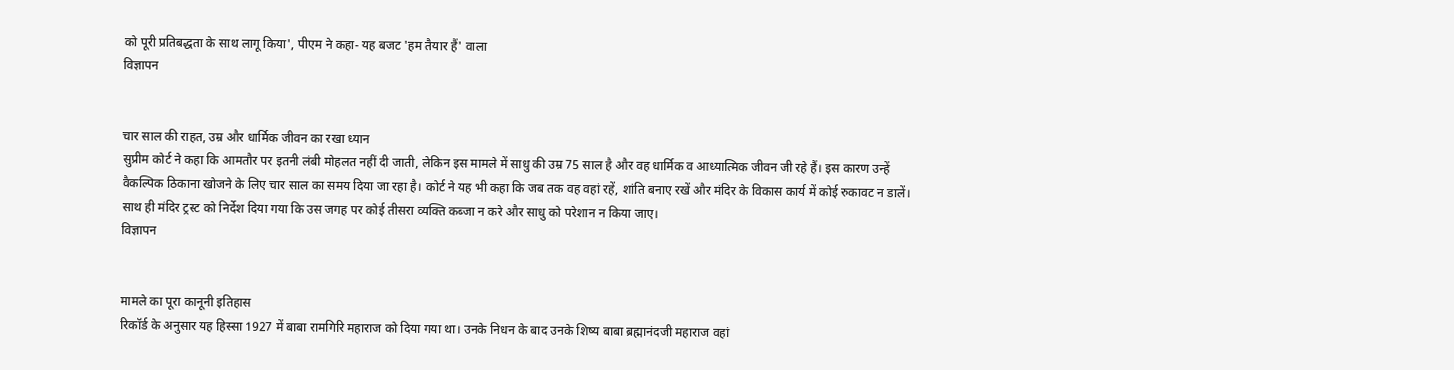को पूरी प्रतिबद्धता के साथ लागू किया', पीएम ने कहा- यह बजट 'हम तैयार हैं' वाला
विज्ञापन


चार साल की राहत, उम्र और धार्मिक जीवन का रखा ध्यान
सुप्रीम कोर्ट ने कहा कि आमतौर पर इतनी लंबी मोहलत नहीं दी जाती, लेकिन इस मामले में साधु की उम्र 75 साल है और वह धार्मिक व आध्यात्मिक जीवन जी रहे हैं। इस कारण उन्हें वैकल्पिक ठिकाना खोजने के लिए चार साल का समय दिया जा रहा है। कोर्ट ने यह भी कहा कि जब तक वह वहां रहें, शांति बनाए रखें और मंदिर के विकास कार्य में कोई रुकावट न डालें। साथ ही मंदिर ट्रस्ट को निर्देश दिया गया कि उस जगह पर कोई तीसरा व्यक्ति कब्जा न करे और साधु को परेशान न किया जाए।
विज्ञापन


मामले का पूरा कानूनी इतिहास
रिकॉर्ड के अनुसार यह हिस्सा 1927 में बाबा रामगिरि महाराज को दिया गया था। उनके निधन के बाद उनके शिष्य बाबा ब्रह्मानंदजी महाराज वहां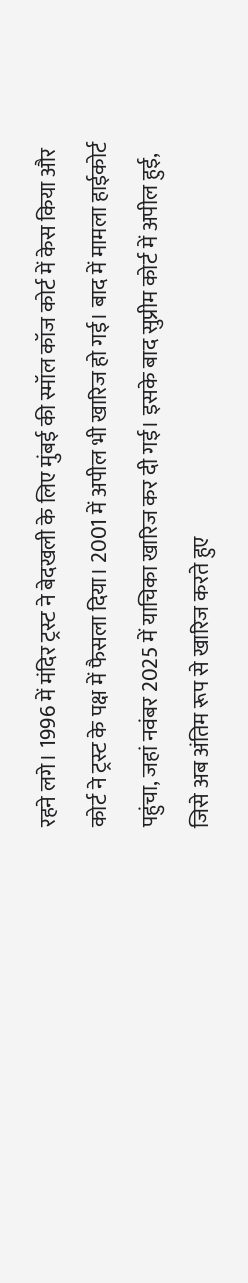रहने लगे। 1996 में मंदिर ट्रस्ट ने बेदखली के लिए मुंबई की स्मॉल कॉज कोर्ट में केस किया और कोर्ट ने ट्रस्ट के पक्ष में फैसला दिया। 2001 में अपील भी खारिज हो गई। बाद में मामला हाईकोर्ट पहुंचा, जहां नवंबर 2025 में याचिका खारिज कर दी गई। इसके बाद सुप्रीम कोर्ट में अपील हुई, जिसे अब अंतिम रूप से खारिज करते हुए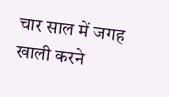चार साल में जगह खाली करने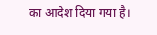का आदेश दिया गया है।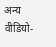अन्य वीडियो-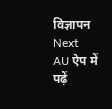विज्ञापन
Next
AU ऐप में पढ़ें